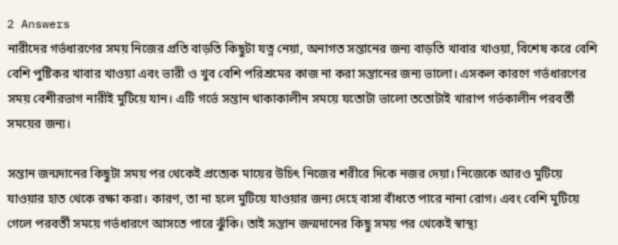2 Answers
নারীদের গর্ভধারণের সময় নিজের প্রতি বাড়তি কিছুটা যত্ন নেয়া, অনাগত সন্তানের জন্য বাড়তি খাবার খাওয়া, বিশেষ করে বেশি বেশি পুষ্টিকর খাবার খাওয়া এবং ভারী ও খুব বেশি পরিশ্রমের কাজ না করা সন্তানের জন্য ভালো। এসকল কারণে গর্ভধারণের সময় বেশীরভাগ নারীই মুটিয়ে যান। এটি গর্ভে সন্তান থাকাকালীন সময়ে যতোটা ভালো ততোটাই খারাপ গর্ভকালীন পরবর্তী সময়ের জন্য।

সন্তান জন্মদানের কিছুটা সময় পর থেকেই প্রত্যেক মায়ের উচিৎ নিজের শরীরে দিকে নজর দেয়া। নিজেকে আরও মুটিয়ে যাওয়ার হাত থেকে রক্ষা করা। কারণ, তা না হলে মুটিয়ে যাওয়ার জন্য দেহে বাসা বাঁধতে পারে নানা রোগ। এবং বেশি মুটিয়ে গেলে পরবর্তী সময়ে গর্ভধারণে আসতে পারে ঝুঁকি। তাই সন্তান জন্মদানের কিছু সময় পর থেকেই স্বাস্থ্য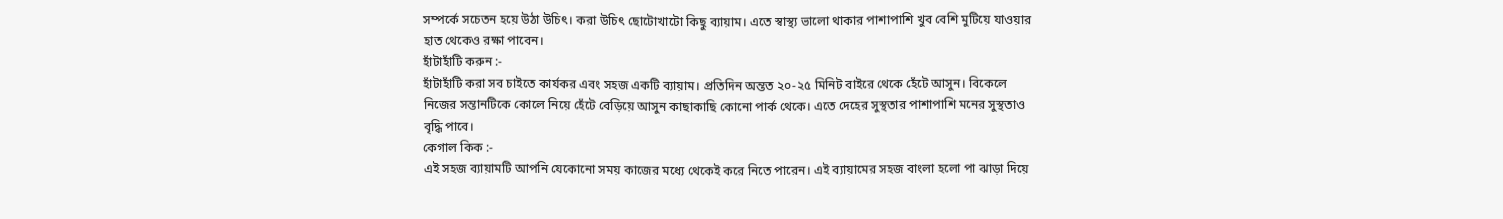সম্পর্কে সচেতন হয়ে উঠা উচিৎ। করা উচিৎ ছোটোখাটো কিছু ব্যায়াম। এতে স্বাস্থ্য ভালো থাকার পাশাপাশি খুব বেশি মুটিয়ে যাওয়ার হাত থেকেও রক্ষা পাবেন।
হাঁটাহাঁটি করুন :-
হাঁটাহাঁটি করা সব চাইতে কার্যকর এবং সহজ একটি ব্যায়াম। প্রতিদিন অন্তত ২০-২৫ মিনিট বাইরে থেকে হেঁটে আসুন। বিকেলে নিজের সন্তানটিকে কোলে নিয়ে হেঁটে বেড়িয়ে আসুন কাছাকাছি কোনো পার্ক থেকে। এতে দেহের সুস্থতার পাশাপাশি মনের সুস্থতাও বৃদ্ধি পাবে।
কেগাল কিক :-
এই সহজ ব্যায়ামটি আপনি যেকোনো সময় কাজের মধ্যে থেকেই করে নিতে পারেন। এই ব্যায়ামের সহজ বাংলা হলো পা ঝাড়া দিয়ে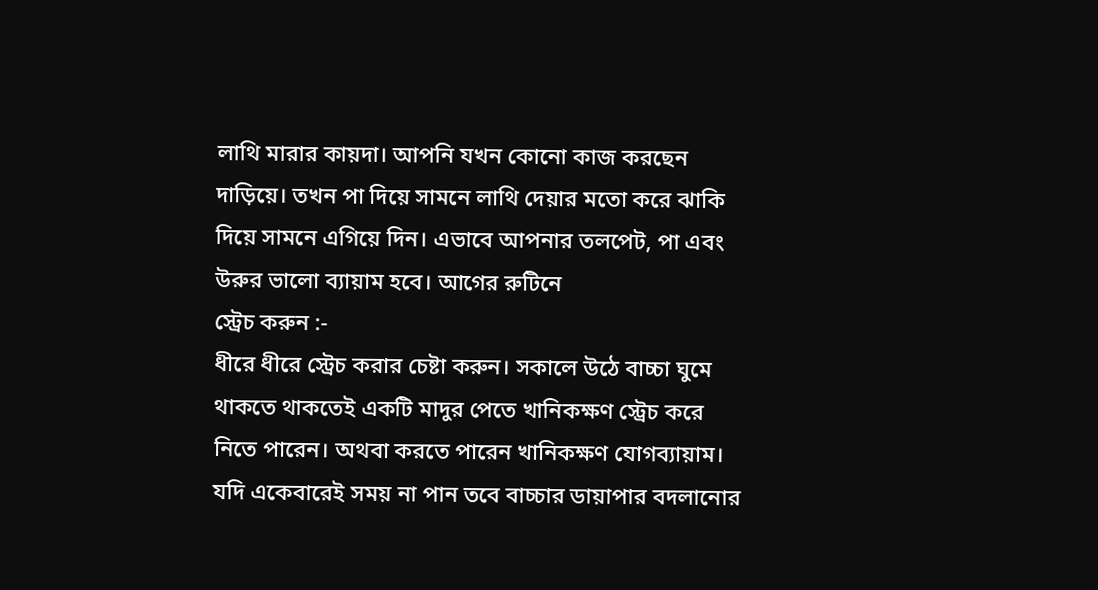লাথি মারার কায়দা। আপনি যখন কোনো কাজ করছেন দাড়িয়ে। তখন পা দিয়ে সামনে লাথি দেয়ার মতো করে ঝাকি দিয়ে সামনে এগিয়ে দিন। এভাবে আপনার তলপেট, পা এবং উরুর ভালো ব্যায়াম হবে। আগের রুটিনে
স্ট্রেচ করুন :-
ধীরে ধীরে স্ট্রেচ করার চেষ্টা করুন। সকালে উঠে বাচ্চা ঘুমে থাকতে থাকতেই একটি মাদুর পেতে খানিকক্ষণ স্ট্রেচ করে নিতে পারেন। অথবা করতে পারেন খানিকক্ষণ যোগব্যায়াম। যদি একেবারেই সময় না পান তবে বাচ্চার ডায়াপার বদলানোর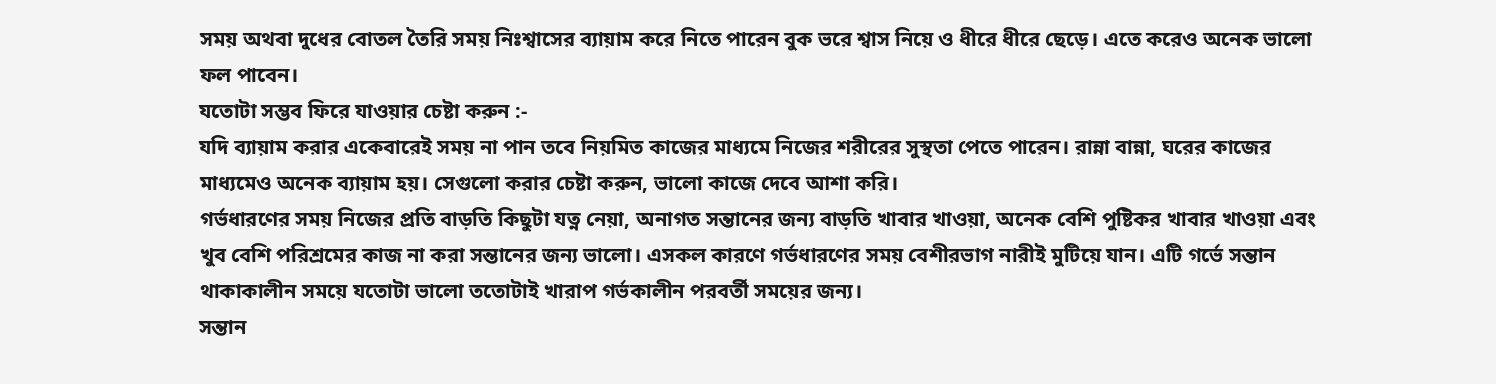সময় অথবা দুধের বোতল তৈরি সময় নিঃশ্বাসের ব্যায়াম করে নিতে পারেন বুক ভরে শ্বাস নিয়ে ও ধীরে ধীরে ছেড়ে। এতে করেও অনেক ভালো ফল পাবেন।
যতোটা সম্ভব ফিরে যাওয়ার চেষ্টা করুন :-
যদি ব্যায়াম করার একেবারেই সময় না পান তবে নিয়মিত কাজের মাধ্যমে নিজের শরীরের সুস্থতা পেতে পারেন। রান্না বান্না, ঘরের কাজের মাধ্যমেও অনেক ব্যায়াম হয়। সেগুলো করার চেষ্টা করুন, ভালো কাজে দেবে আশা করি।
গর্ভধারণের সময় নিজের প্রতি বাড়তি কিছুটা যত্ন নেয়া, অনাগত সন্তানের জন্য বাড়তি খাবার খাওয়া, অনেক বেশি পুষ্টিকর খাবার খাওয়া এবং খুব বেশি পরিশ্রমের কাজ না করা সন্তানের জন্য ভালো। এসকল কারণে গর্ভধারণের সময় বেশীরভাগ নারীই মুটিয়ে যান। এটি গর্ভে সন্তান থাকাকালীন সময়ে যতোটা ভালো ততোটাই খারাপ গর্ভকালীন পরবর্তী সময়ের জন্য।
সন্তান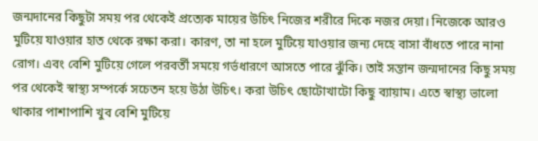জন্মদানের কিছুটা সময় পর থেকেই প্রত্যেক মায়ের উচিৎ নিজের শরীরে দিকে নজর দেয়া। নিজেকে আরও মুটিয়ে যাওয়ার হাত থেকে রক্ষা করা। কারণ, তা না হলে মুটিয়ে যাওয়ার জন্য দেহে বাসা বাঁধতে পারে নানা রোগ। এবং বেশি মুটিয়ে গেলে পরবর্তী সময়ে গর্ভধারণে আসতে পারে ঝুঁকি। তাই সন্তান জন্মদানের কিছু সময় পর থেকেই স্বাস্থ্য সম্পর্কে সচেতন হয়ে উঠা উচিৎ। করা উচিৎ ছোটোখাটো কিছু ব্যায়াম। এতে স্বাস্থ্য ভালো থাকার পাশাপাশি খুব বেশি মুটিয়ে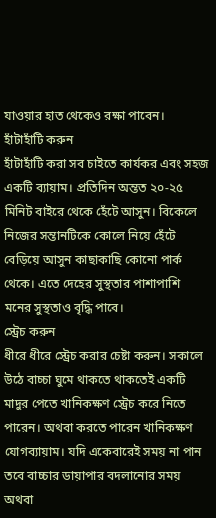যাওয়ার হাত থেকেও রক্ষা পাবেন।
হাঁটাহাঁটি করুন
হাঁটাহাঁটি করা সব চাইতে কার্যকর এবং সহজ একটি ব্যায়াম। প্রতিদিন অন্তত ২০-২৫ মিনিট বাইরে থেকে হেঁটে আসুন। বিকেলে নিজের সন্তানটিকে কোলে নিয়ে হেঁটে বেড়িয়ে আসুন কাছাকাছি কোনো পার্ক থেকে। এতে দেহের সুস্থতার পাশাপাশি মনের সুস্থতাও বৃদ্ধি পাবে।
স্ট্রেচ করুন
ধীরে ধীরে স্ট্রেচ করার চেষ্টা করুন। সকালে উঠে বাচ্চা ঘুমে থাকতে থাকতেই একটি মাদুর পেতে খানিকক্ষণ স্ট্রেচ করে নিতে পারেন। অথবা করতে পারেন খানিকক্ষণ যোগব্যায়াম। যদি একেবারেই সময় না পান তবে বাচ্চার ডায়াপার বদলানোর সময় অথবা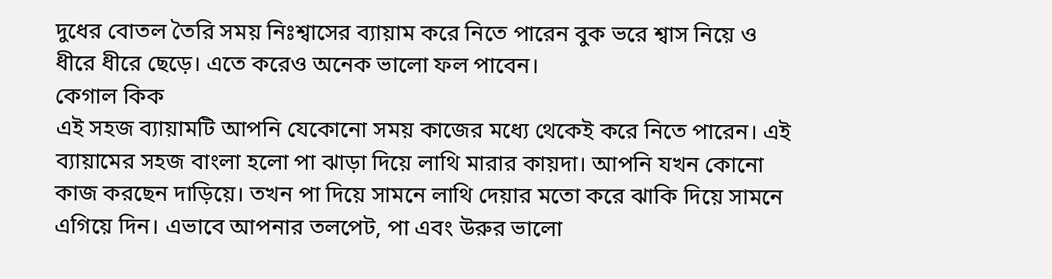দুধের বোতল তৈরি সময় নিঃশ্বাসের ব্যায়াম করে নিতে পারেন বুক ভরে শ্বাস নিয়ে ও ধীরে ধীরে ছেড়ে। এতে করেও অনেক ভালো ফল পাবেন।
কেগাল কিক
এই সহজ ব্যায়ামটি আপনি যেকোনো সময় কাজের মধ্যে থেকেই করে নিতে পারেন। এই ব্যায়ামের সহজ বাংলা হলো পা ঝাড়া দিয়ে লাথি মারার কায়দা। আপনি যখন কোনো কাজ করছেন দাড়িয়ে। তখন পা দিয়ে সামনে লাথি দেয়ার মতো করে ঝাকি দিয়ে সামনে এগিয়ে দিন। এভাবে আপনার তলপেট, পা এবং উরুর ভালো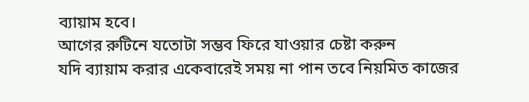ব্যায়াম হবে।
আগের রুটিনে যতোটা সম্ভব ফিরে যাওয়ার চেষ্টা করুন
যদি ব্যায়াম করার একেবারেই সময় না পান তবে নিয়মিত কাজের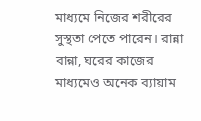মাধ্যমে নিজের শরীরের সুস্থতা পেতে পারেন। রান্না বান্না, ঘরের কাজের মাধ্যমেও অনেক ব্যায়াম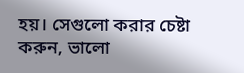হয়। সেগুলো করার চেষ্টা করুন, ভালো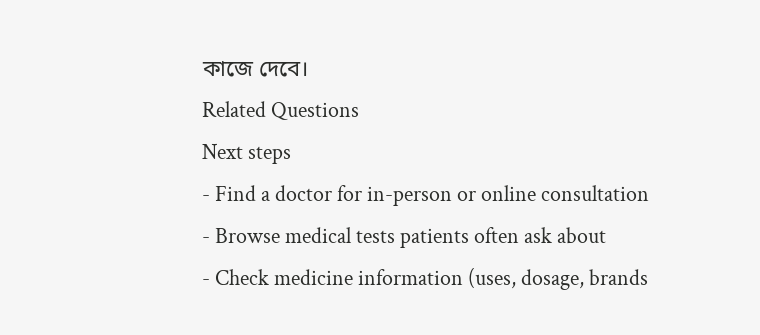কাজে দেবে।
Related Questions
Next steps
- Find a doctor for in-person or online consultation
- Browse medical tests patients often ask about
- Check medicine information (uses, dosage, brands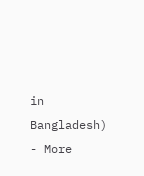in Bangladesh)
- More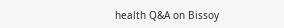health Q&A on Bissoy